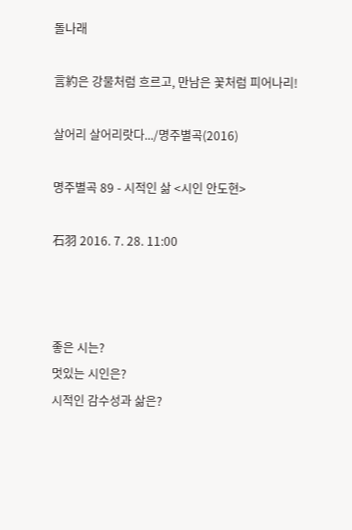돌나래

言約은 강물처럼 흐르고, 만남은 꽃처럼 피어나리!

살어리 살어리랏다.../명주별곡(2016)

명주별곡 89 - 시적인 삶 <시인 안도현>

石羽 2016. 7. 28. 11:00



좋은 시는?
멋있는 시인은?
시적인 감수성과 삶은?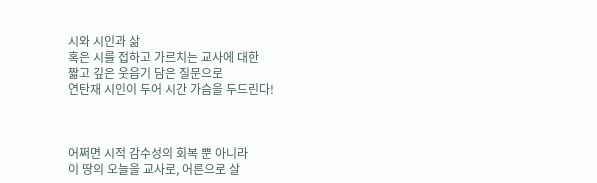시와 시인과 삶
혹은 시를 접하고 가르치는 교사에 대한
짧고 깊은 웃음기 담은 질문으로
연탄재 시인이 두어 시간 가슴을 두드린다!



어쩌면 시적 감수성의 회복 뿐 아니라
이 땅의 오늘을 교사로, 어른으로 살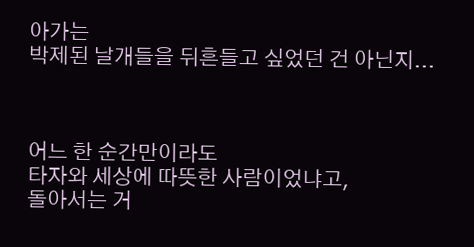아가는
박제된 날개들을 뒤흔들고 싶었던 건 아닌지...



어느 한 순간만이라도
타자와 세상에 따뜻한 사람이었냐고,
돌아서는 거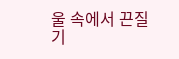울 속에서 끈질기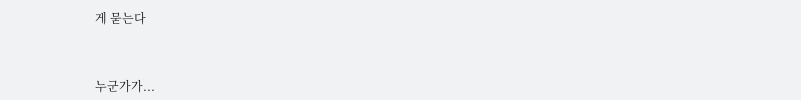게 묻는다



누군가가...